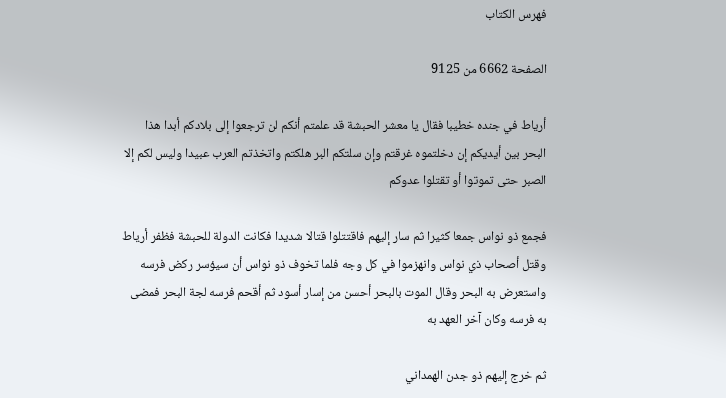فهرس الكتاب

الصفحة 6662 من 9125

أرياط في جنده خطيبا فقال يا معشر الحبشة قد علمتم أنكم لن ترجعوا إلى بلادكم أبدا هذا البحر بين أيديكم إن دخلتموه غرقتم وإن سلتكم البر هلكتم واتخذتم العرب عبيدا وليس لكم إلا الصبر حتى تموتوا أو تقتلوا عدوكم

فجمع ذو نواس جمعا كثيرا ثم سار إليهم فاقتتلوا قتالا شديدا فكانت الدولة للحبشة فظفر أرياط وقتل أصحاب ذي نواس وانهزموا في كل وجه فلما تخوف ذو نواس أن سيؤسر ركض فرسه واستعرض به البحر وقال الموت بالبحر أحسن من إسار أسود ثم أقحم فرسه لجة البحر فمضى به فرسه وكان آخر العهد به

ثم خرج إليهم ذو جدن الهمداني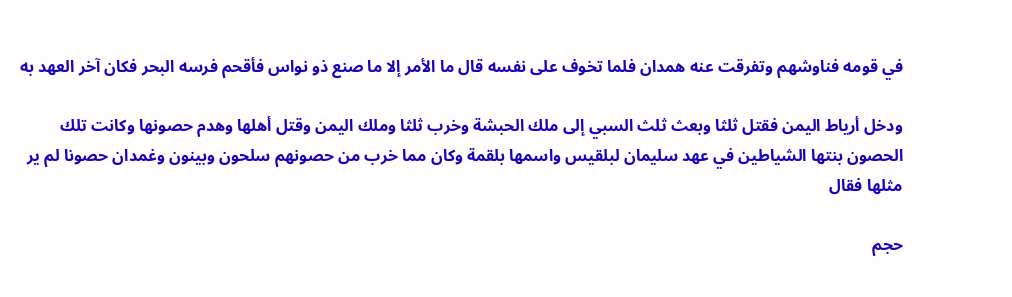في قومه فناوشهم وتفرقت عنه همدان فلما تخوف على نفسه قال ما الأمر إلا ما صنع ذو نواس فأقحم فرسه البحر فكان آخر العهد به

ودخل أرياط اليمن فقتل ثلثا وبعث ثلث السبي إلى ملك الحبشة وخرب ثلثا وملك اليمن وقتل أهلها وهدم حصونها وكانت تلك الحصون بنتها الشياطين في عهد سليمان لبلقيس واسمها بلقمة وكان مما خرب من حصونهم سلحون وبينون وغمدان حصونا لم ير مثلها فقال

حجم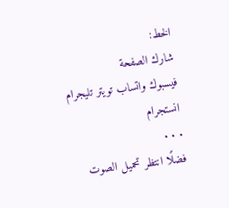الخط:
شارك الصفحة
فيسبوك واتساب تويتر تليجرام انستجرام
. . .
فضلًا انتظر تحميل الصوت